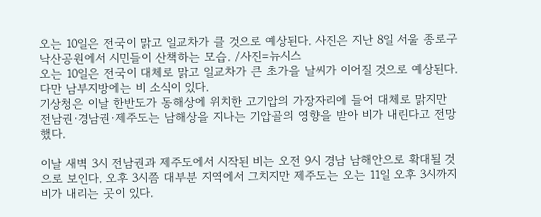오는 10일은 전국이 맑고 일교차가 클 것으로 예상된다. 사진은 지난 8일 서울 종로구 낙산공원에서 시민들이 산책하는 모습. /사진=뉴시스
오는 10일은 전국이 대체로 맑고 일교차가 큰 초가을 날씨가 이어질 것으로 예상된다. 다만 남부지방에는 비 소식이 있다.
기상청은 이날 한반도가 동해상에 위치한 고기압의 가장자리에 들어 대체로 맑지만 전남권·경남권·제주도는 남해상을 지나는 기압골의 영향을 받아 비가 내린다고 전망했다.

이날 새벽 3시 전남권과 제주도에서 시작된 비는 오전 9시 경남 남해안으로 확대될 것으로 보인다. 오후 3시쯤 대부분 지역에서 그치지만 제주도는 오는 11일 오후 3시까지 비가 내리는 곳이 있다.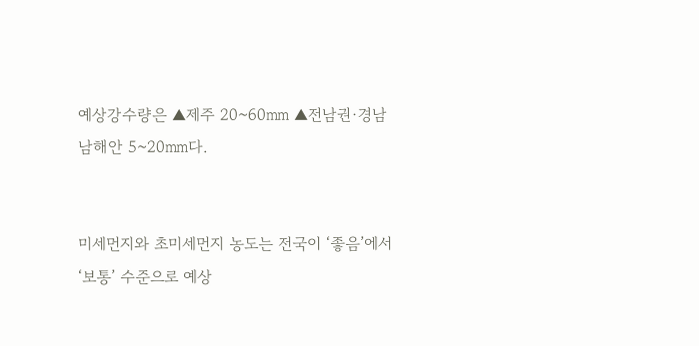예상강수량은 ▲제주 20~60㎜ ▲전남권·경남 남해안 5~20㎜다.


미세먼지와 초미세먼지 농도는 전국이 ‘좋음’에서 ‘보통’ 수준으로 예상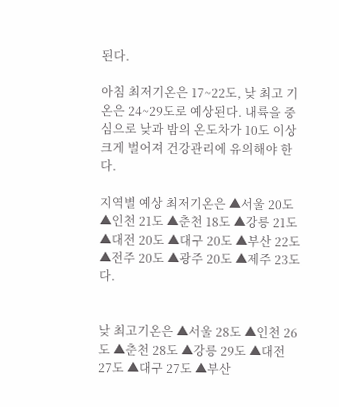된다.

아침 최저기온은 17~22도, 낮 최고 기온은 24~29도로 예상된다. 내륙을 중심으로 낮과 밤의 온도차가 10도 이상 크게 벌어져 건강관리에 유의해야 한다.

지역별 예상 최저기온은 ▲서울 20도 ▲인천 21도 ▲춘천 18도 ▲강릉 21도 ▲대전 20도 ▲대구 20도 ▲부산 22도 ▲전주 20도 ▲광주 20도 ▲제주 23도다.


낮 최고기온은 ▲서울 28도 ▲인천 26도 ▲춘천 28도 ▲강릉 29도 ▲대전 27도 ▲대구 27도 ▲부산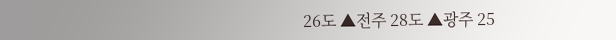26도 ▲전주 28도 ▲광주 25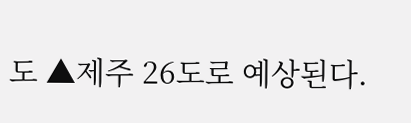도 ▲제주 26도로 예상된다.